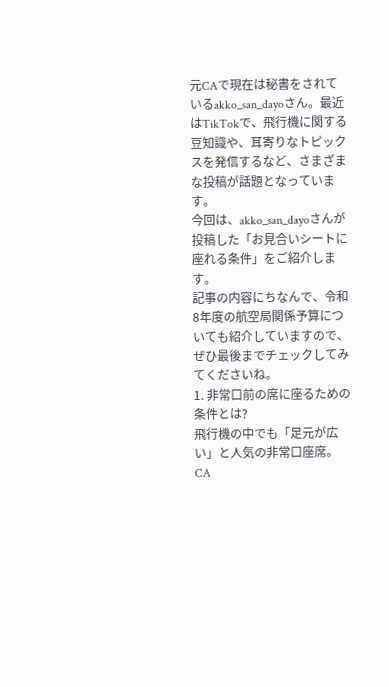元CAで現在は秘書をされているakko_san_dayoさん。最近はTikTokで、飛行機に関する豆知識や、耳寄りなトピックスを発信するなど、さまざまな投稿が話題となっています。
今回は、akko_san_dayoさんが投稿した「お見合いシートに座れる条件」をご紹介します。
記事の内容にちなんで、令和8年度の航空局関係予算についても紹介していますので、ぜひ最後までチェックしてみてくださいね。
1. 非常口前の席に座るための条件とは?
飛行機の中でも「足元が広い」と人気の非常口座席。CA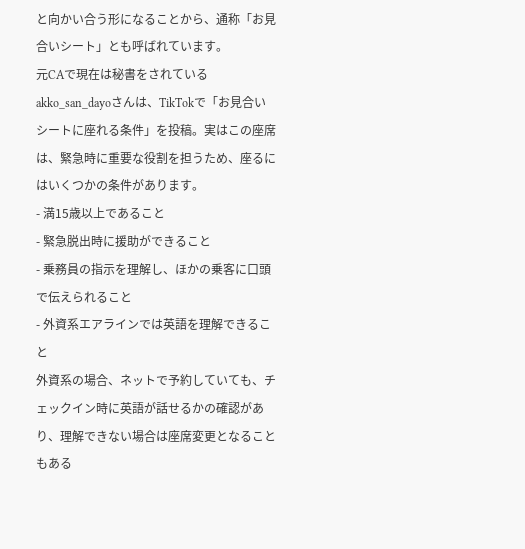と向かい合う形になることから、通称「お見合いシート」とも呼ばれています。
元CAで現在は秘書をされているakko_san_dayoさんは、TikTokで「お見合いシートに座れる条件」を投稿。実はこの座席は、緊急時に重要な役割を担うため、座るにはいくつかの条件があります。
- 満15歳以上であること
- 緊急脱出時に援助ができること
- 乗務員の指示を理解し、ほかの乗客に口頭で伝えられること
- 外資系エアラインでは英語を理解できること
外資系の場合、ネットで予約していても、チェックイン時に英語が話せるかの確認があり、理解できない場合は座席変更となることもある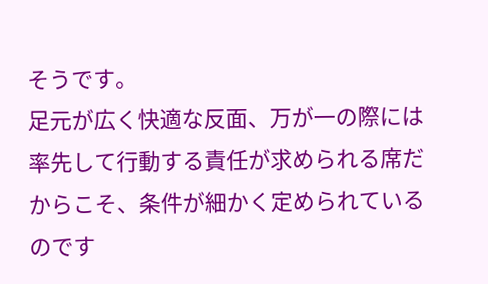そうです。
足元が広く快適な反面、万が一の際には率先して行動する責任が求められる席だからこそ、条件が細かく定められているのです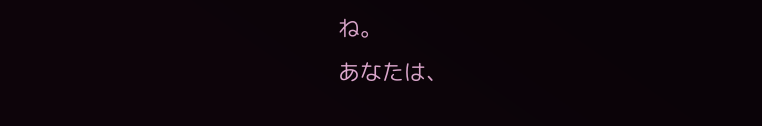ね。
あなたは、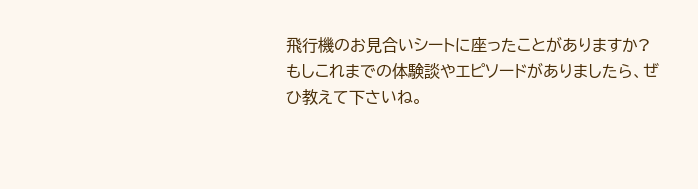飛行機のお見合いシートに座ったことがありますか?もしこれまでの体験談やエピソードがありましたら、ぜひ教えて下さいね。